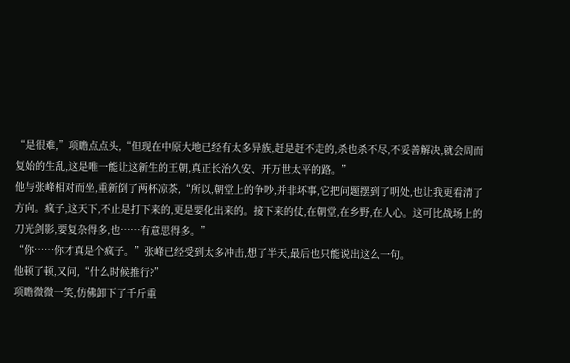“是很难,”项瞻点点头,“但现在中原大地已经有太多异族,赶是赶不走的,杀也杀不尽,不妥善解决,就会周而复始的生乱,这是唯一能让这新生的王朝,真正长治久安、开万世太平的路。”
他与张峰相对而坐,重新倒了两杯凉茶,“所以,朝堂上的争吵,并非坏事,它把问题摆到了明处,也让我更看清了方向。疯子,这天下,不止是打下来的,更是要化出来的。接下来的仗,在朝堂,在乡野,在人心。这可比战场上的刀光剑影,要复杂得多,也……有意思得多。”
“你……你才真是个疯子。”张峰已经受到太多冲击,想了半天,最后也只能说出这么一句。
他顿了顿,又问,“什么时候推行?”
项瞻微微一笑,仿佛卸下了千斤重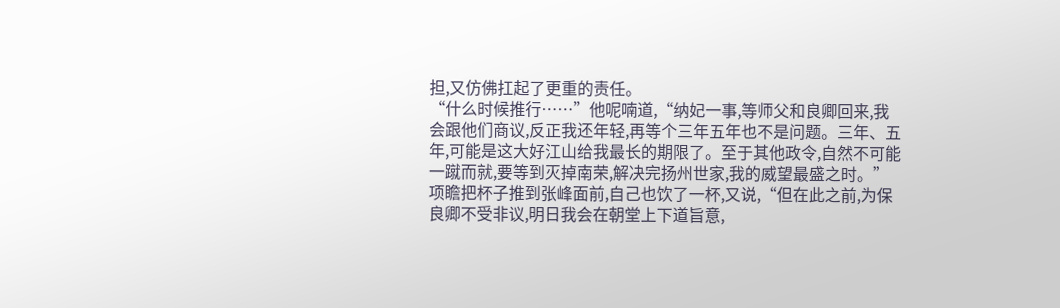担,又仿佛扛起了更重的责任。
“什么时候推行……”他呢喃道,“纳妃一事,等师父和良卿回来,我会跟他们商议,反正我还年轻,再等个三年五年也不是问题。三年、五年,可能是这大好江山给我最长的期限了。至于其他政令,自然不可能一蹴而就,要等到灭掉南荣,解决完扬州世家,我的威望最盛之时。”
项瞻把杯子推到张峰面前,自己也饮了一杯,又说,“但在此之前,为保良卿不受非议,明日我会在朝堂上下道旨意,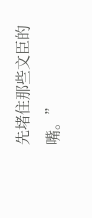先堵住那些文臣的嘴。”